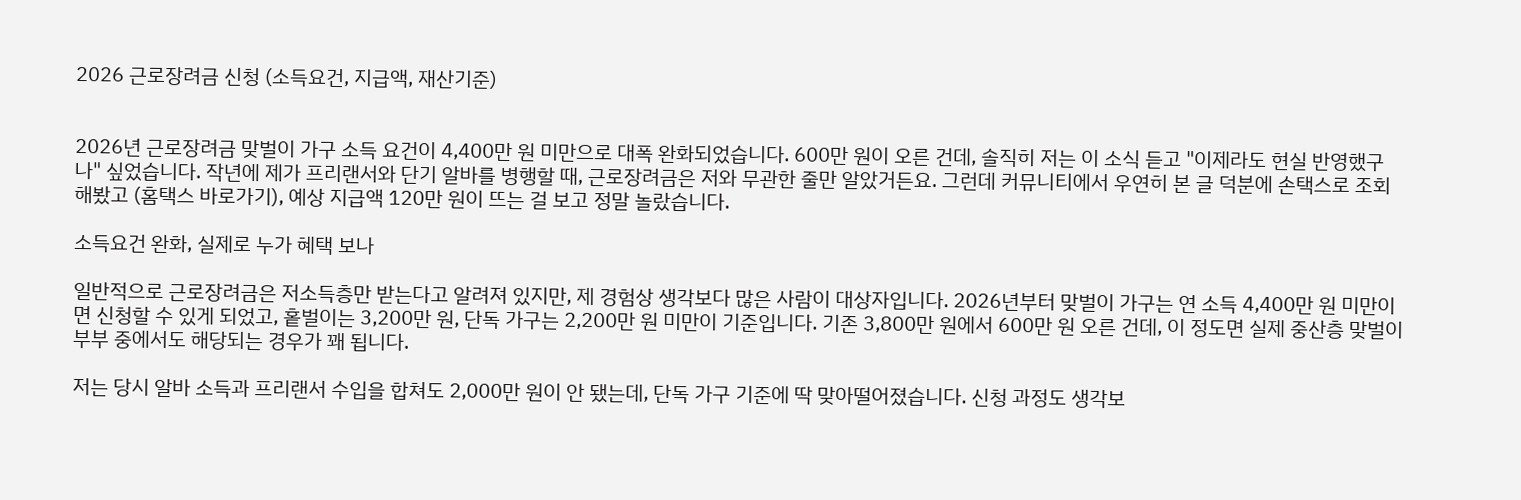2026 근로장려금 신청 (소득요건, 지급액, 재산기준)


2026년 근로장려금 맞벌이 가구 소득 요건이 4,400만 원 미만으로 대폭 완화되었습니다. 600만 원이 오른 건데, 솔직히 저는 이 소식 듣고 "이제라도 현실 반영했구나" 싶었습니다. 작년에 제가 프리랜서와 단기 알바를 병행할 때, 근로장려금은 저와 무관한 줄만 알았거든요. 그런데 커뮤니티에서 우연히 본 글 덕분에 손택스로 조회해봤고 (홈택스 바로가기), 예상 지급액 120만 원이 뜨는 걸 보고 정말 놀랐습니다.

소득요건 완화, 실제로 누가 혜택 보나

일반적으로 근로장려금은 저소득층만 받는다고 알려져 있지만, 제 경험상 생각보다 많은 사람이 대상자입니다. 2026년부터 맞벌이 가구는 연 소득 4,400만 원 미만이면 신청할 수 있게 되었고, 홑벌이는 3,200만 원, 단독 가구는 2,200만 원 미만이 기준입니다. 기존 3,800만 원에서 600만 원 오른 건데, 이 정도면 실제 중산층 맞벌이 부부 중에서도 해당되는 경우가 꽤 됩니다.

저는 당시 알바 소득과 프리랜서 수입을 합쳐도 2,000만 원이 안 됐는데, 단독 가구 기준에 딱 맞아떨어졌습니다. 신청 과정도 생각보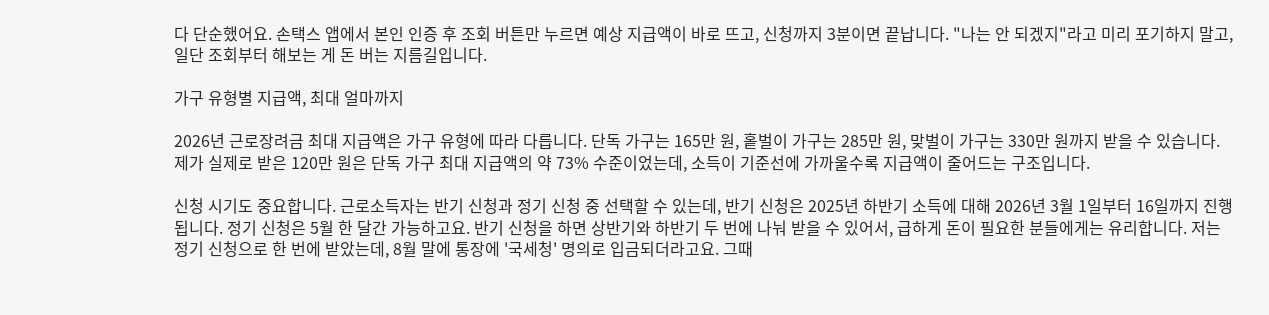다 단순했어요. 손택스 앱에서 본인 인증 후 조회 버튼만 누르면 예상 지급액이 바로 뜨고, 신청까지 3분이면 끝납니다. "나는 안 되겠지"라고 미리 포기하지 말고, 일단 조회부터 해보는 게 돈 버는 지름길입니다.

가구 유형별 지급액, 최대 얼마까지

2026년 근로장려금 최대 지급액은 가구 유형에 따라 다릅니다. 단독 가구는 165만 원, 홑벌이 가구는 285만 원, 맞벌이 가구는 330만 원까지 받을 수 있습니다. 제가 실제로 받은 120만 원은 단독 가구 최대 지급액의 약 73% 수준이었는데, 소득이 기준선에 가까울수록 지급액이 줄어드는 구조입니다.

신청 시기도 중요합니다. 근로소득자는 반기 신청과 정기 신청 중 선택할 수 있는데, 반기 신청은 2025년 하반기 소득에 대해 2026년 3월 1일부터 16일까지 진행됩니다. 정기 신청은 5월 한 달간 가능하고요. 반기 신청을 하면 상반기와 하반기 두 번에 나눠 받을 수 있어서, 급하게 돈이 필요한 분들에게는 유리합니다. 저는 정기 신청으로 한 번에 받았는데, 8월 말에 통장에 '국세청' 명의로 입금되더라고요. 그때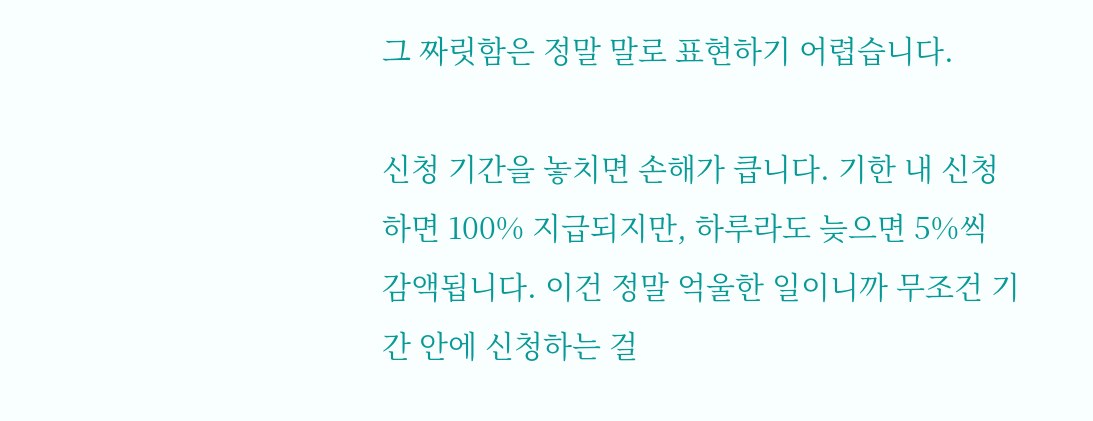그 짜릿함은 정말 말로 표현하기 어렵습니다.

신청 기간을 놓치면 손해가 큽니다. 기한 내 신청하면 100% 지급되지만, 하루라도 늦으면 5%씩 감액됩니다. 이건 정말 억울한 일이니까 무조건 기간 안에 신청하는 걸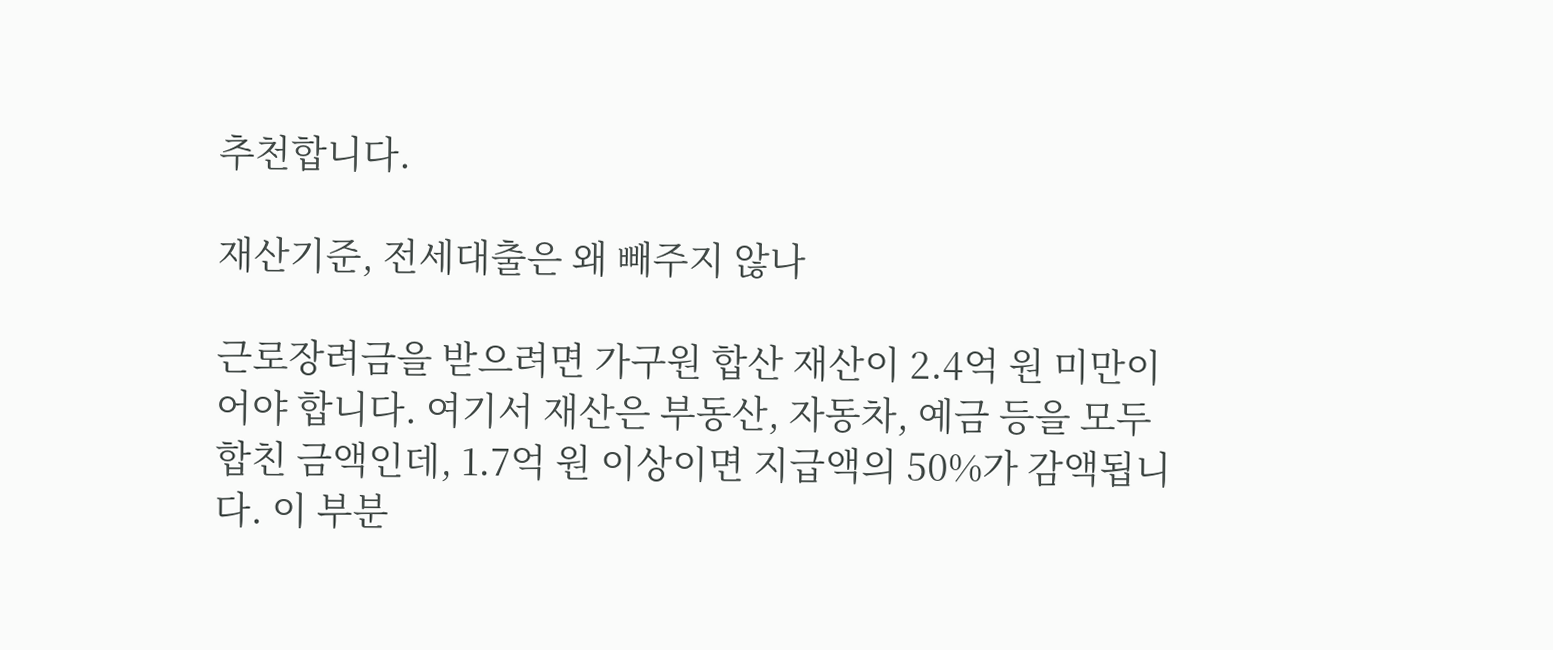추천합니다.

재산기준, 전세대출은 왜 빼주지 않나

근로장려금을 받으려면 가구원 합산 재산이 2.4억 원 미만이어야 합니다. 여기서 재산은 부동산, 자동차, 예금 등을 모두 합친 금액인데, 1.7억 원 이상이면 지급액의 50%가 감액됩니다. 이 부분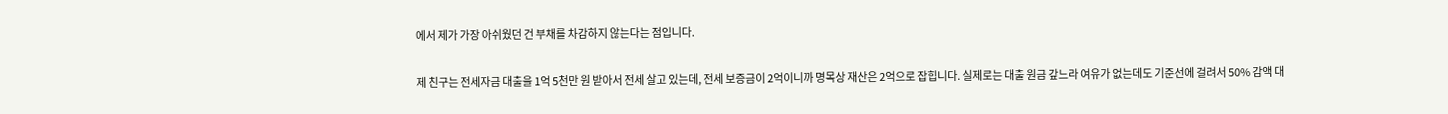에서 제가 가장 아쉬웠던 건 부채를 차감하지 않는다는 점입니다.

제 친구는 전세자금 대출을 1억 5천만 원 받아서 전세 살고 있는데, 전세 보증금이 2억이니까 명목상 재산은 2억으로 잡힙니다. 실제로는 대출 원금 갚느라 여유가 없는데도 기준선에 걸려서 50% 감액 대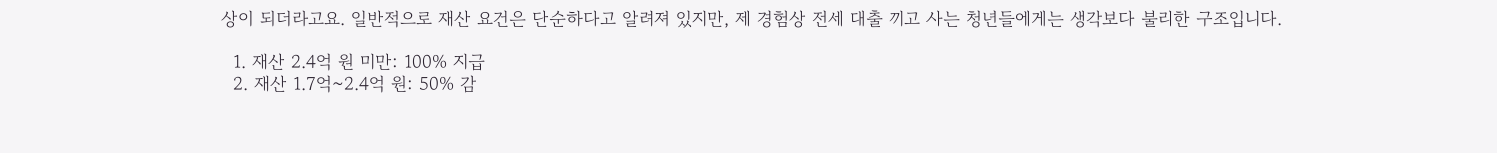상이 되더라고요. 일반적으로 재산 요건은 단순하다고 알려져 있지만, 제 경험상 전세 대출 끼고 사는 청년들에게는 생각보다 불리한 구조입니다.

  1. 재산 2.4억 원 미만: 100% 지급
  2. 재산 1.7억~2.4억 원: 50% 감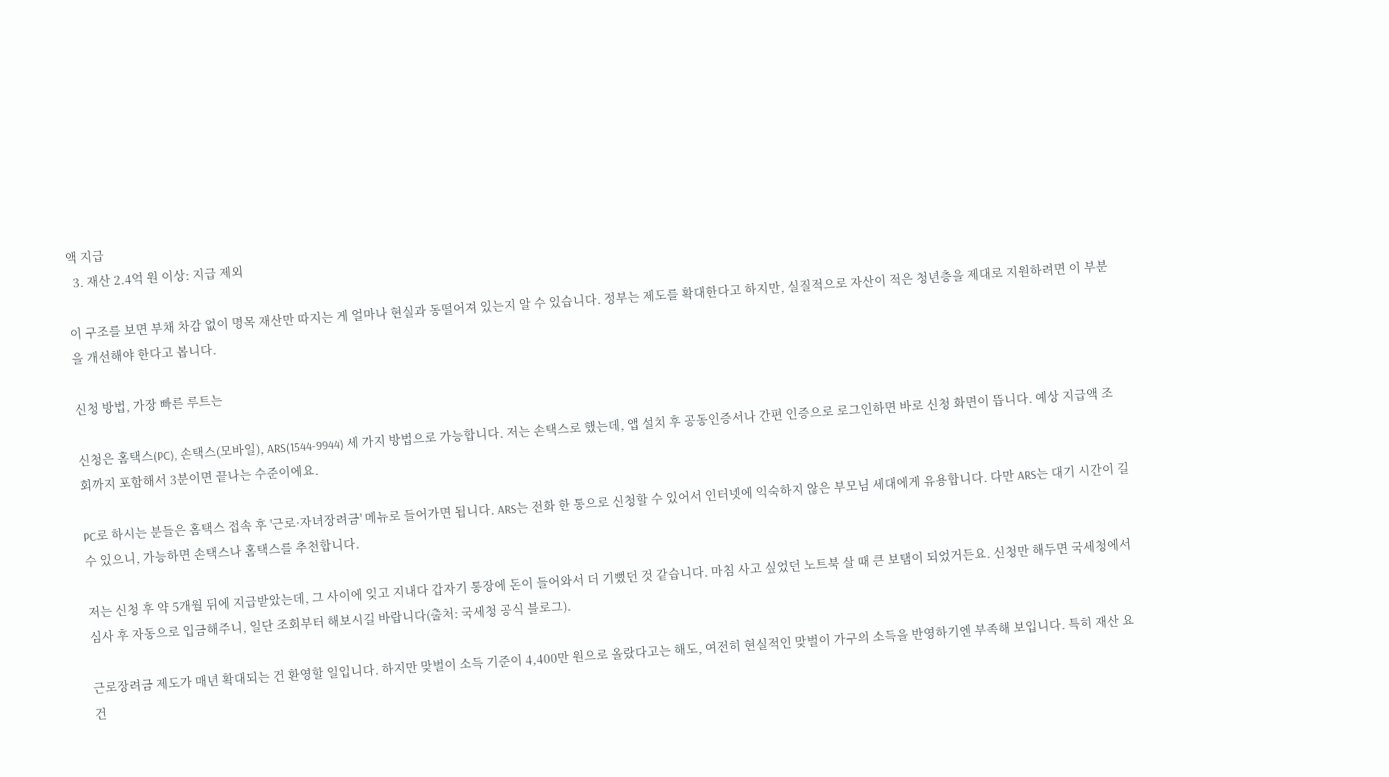액 지급
  3. 재산 2.4억 원 이상: 지급 제외

이 구조를 보면 부채 차감 없이 명목 재산만 따지는 게 얼마나 현실과 동떨어져 있는지 알 수 있습니다. 정부는 제도를 확대한다고 하지만, 실질적으로 자산이 적은 청년층을 제대로 지원하려면 이 부분을 개선해야 한다고 봅니다.

신청 방법, 가장 빠른 루트는

신청은 홈택스(PC), 손택스(모바일), ARS(1544-9944) 세 가지 방법으로 가능합니다. 저는 손택스로 했는데, 앱 설치 후 공동인증서나 간편 인증으로 로그인하면 바로 신청 화면이 뜹니다. 예상 지급액 조회까지 포함해서 3분이면 끝나는 수준이에요.

PC로 하시는 분들은 홈택스 접속 후 '근로·자녀장려금' 메뉴로 들어가면 됩니다. ARS는 전화 한 통으로 신청할 수 있어서 인터넷에 익숙하지 않은 부모님 세대에게 유용합니다. 다만 ARS는 대기 시간이 길 수 있으니, 가능하면 손택스나 홈택스를 추천합니다.

저는 신청 후 약 5개월 뒤에 지급받았는데, 그 사이에 잊고 지내다 갑자기 통장에 돈이 들어와서 더 기뻤던 것 같습니다. 마침 사고 싶었던 노트북 살 때 큰 보탬이 되었거든요. 신청만 해두면 국세청에서 심사 후 자동으로 입금해주니, 일단 조회부터 해보시길 바랍니다(출처: 국세청 공식 블로그).

근로장려금 제도가 매년 확대되는 건 환영할 일입니다. 하지만 맞벌이 소득 기준이 4,400만 원으로 올랐다고는 해도, 여전히 현실적인 맞벌이 가구의 소득을 반영하기엔 부족해 보입니다. 특히 재산 요건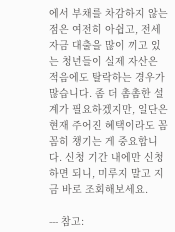에서 부채를 차감하지 않는 점은 여전히 아쉽고, 전세자금 대출을 많이 끼고 있는 청년들이 실제 자산은 적음에도 탈락하는 경우가 많습니다. 좀 더 촘촘한 설계가 필요하겠지만, 일단은 현재 주어진 혜택이라도 꼼꼼히 챙기는 게 중요합니다. 신청 기간 내에만 신청하면 되니, 미루지 말고 지금 바로 조회해보세요.

--- 참고: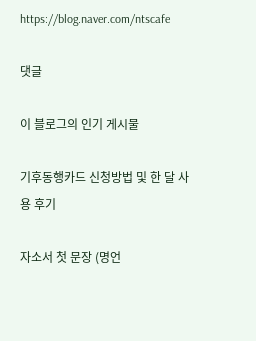https://blog.naver.com/ntscafe

댓글

이 블로그의 인기 게시물

기후동행카드 신청방법 및 한 달 사용 후기

자소서 첫 문장 (명언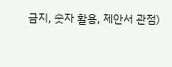금지, 숫자 활용, 제안서 관점)